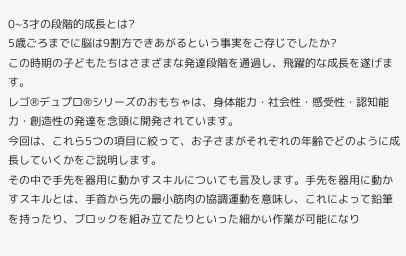0~3才の段階的成長とは?
5歳ごろまでに脳は9割方できあがるという事実をご存じでしたか?
この時期の子どもたちはさまざまな発達段階を通過し、飛躍的な成長を遂げます。
レゴ®デュプロ®シリーズのおもちゃは、身体能力・社会性・感受性・認知能力・創造性の発達を念頭に開発されています。
今回は、これら5つの項目に絞って、お子さまがそれぞれの年齢でどのように成長していくかをご説明します。
その中で手先を器用に動かすスキルについても言及します。手先を器用に動かすスキルとは、手首から先の最小筋肉の協調運動を意味し、これによって鉛筆を持ったり、ブロックを組み立てたりといった細かい作業が可能になり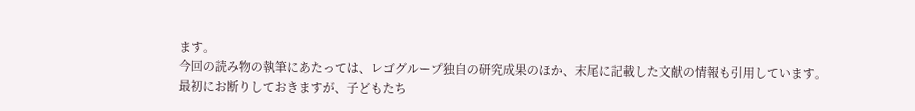ます。
今回の読み物の執筆にあたっては、レゴグループ独自の研究成果のほか、末尾に記載した文献の情報も引用しています。
最初にお断りしておきますが、子どもたち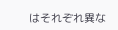はそれぞれ異な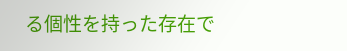る個性を持った存在で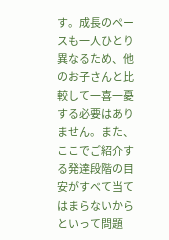す。成長のペースも一人ひとり異なるため、他のお子さんと比較して一喜一憂する必要はありません。また、ここでご紹介する発達段階の目安がすべて当てはまらないからといって問題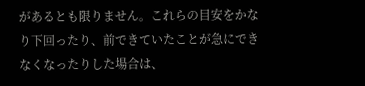があるとも限りません。これらの目安をかなり下回ったり、前できていたことが急にできなくなったりした場合は、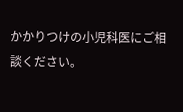かかりつけの小児科医にご相談ください。